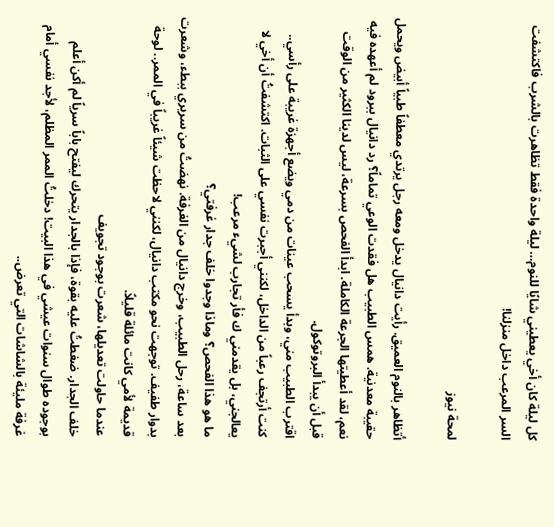كل ليلة كان أخي يعطيني شايًا للنوم… ليلة واحدة فقط تظاهرت بالشرب فاكتشفت السر المرعب داخل منزلنا!

لمحة نيوز

أتظاهر بالنوم العميق. رأيت دانيال يدخل ومعه رجل يرتدي معطفاً طبياً أبيض ويحمل حقيبة معدنية. همس الطبيب هل فقدت الوعي تماماً؟ رد دانيال ببرود لم أعهده فيه نعم، لقد أعطيتها الجرعة الكاملة. ابدأ الفحص بسرعة، ليس لدينا الكثير من الوقت قبل أن يبدأ البروتوكول.
اقترب الطبيب مني، وبدأ يسحب عينات من دمي ويضع أجهزة غريبة على رأسي.. كنت أرتجف رعباً من الداخل، لكنني أجبرت نفسي على الثبات. اكتشفتُ أن أخي لا يعالجني، بل يقدمني ك فأر تجارب لشيء مرعب!
ما هو هذا الفحص؟ وماذا وجدوا خلف جدار غرفتي؟
بعد ساعة، رحل الطبيب، وخرج دانيال من الغرفة. نهضتُ من سريري ببطء، وشعرت بدوار طفيف. توجهت نحو مكتب دانيال، لكنني لاحظت شيئاً غريباً في الممر.. لوحة قديمة لأمي كانت مائلة قليلاً.
عندما حاولت تعديلها، شعرت بوجود تجويف
خلف الجدار. ضغطتُ عليه بقوة، فإذا بالجدار يتحرك ليفتح باباً سرياً لم أكن أعلم بوجوده طوال سنوات عيشي في هذا البيت! دخلتُ الممر المظلم، لأجد نفسي أمام غرفة مليئة بالشاشات التي تعرض..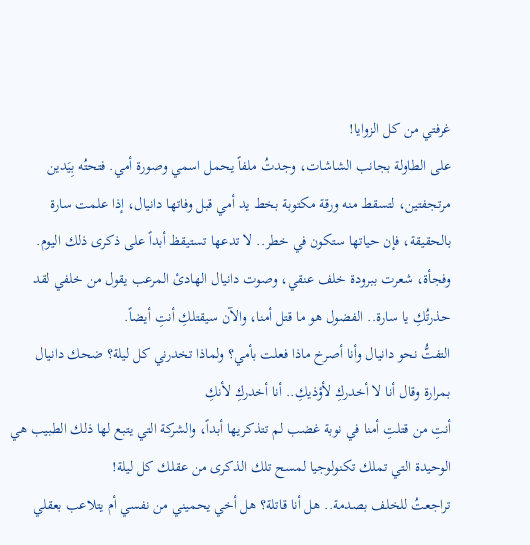غرفتي من كل الزوايا!
على الطاولة بجانب الشاشات، وجدتُ ملفاً يحمل اسمي وصورة أمي. فتحتُه بِيَدين مرتجفتين، لتسقط منه ورقة مكتوبة بخط يد أمي قبل وفاتها دانيال، إذا علمت سارة بالحقيقة، فإن حياتها ستكون في خطر.. لا تدعها تستيقظ أبداً على ذكرى ذلك اليوم.
وفجأة، شعرت ببرودة خلف عنقي، وصوت دانيال الهادئ المرعب يقول من خلفي لقد حذرتُكِ يا سارة.. الفضول هو ما قتل أمنا، والآن سيقتلكِ أنتِ أيضاً.
التفتُّ نحو دانيال وأنا أصرخ ماذا فعلت بأمي؟ ولماذا تخدرني كل ليلة؟ ضحك دانيال بمرارة وقال أنا لا أخدركِ لأؤذيكِ.. أنا أخدركِ لأنكِ
أنتِ من قتلتِ أمنا في نوبة غضب لم تتذكريها أبداً، والشركة التي يتبع لها ذلك الطبيب هي الوحيدة التي تملك تكنولوجيا لمسح تلك الذكرى من عقلك كل ليلة!
تراجعتُ للخلف بصدمة.. هل أنا قاتلة؟ هل أخي يحميني من نفسي أم يتلاعب بعقلي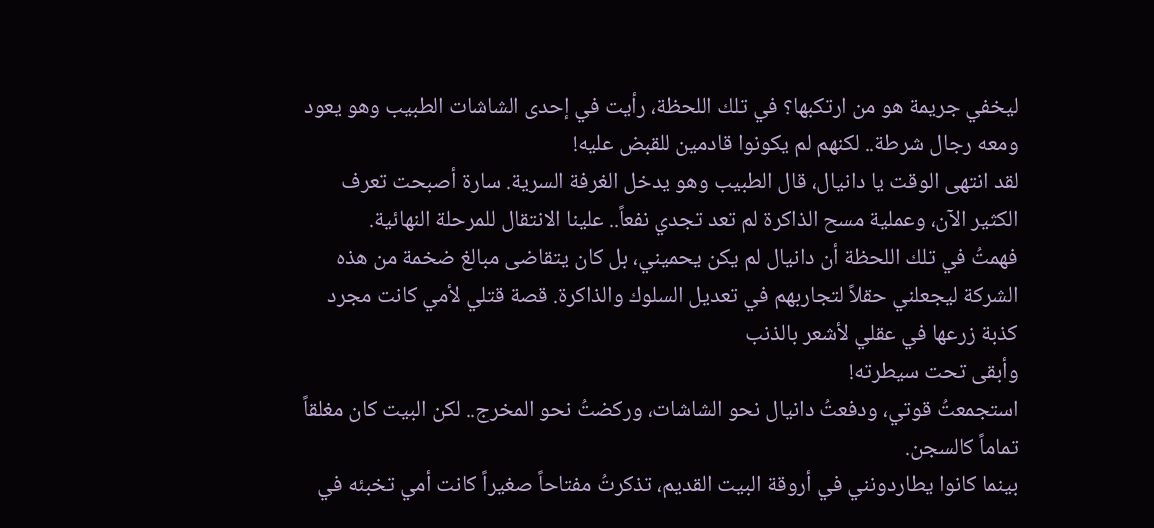ليخفي جريمة هو من ارتكبها؟ في تلك اللحظة، رأيت في إحدى الشاشات الطبيب وهو يعود ومعه رجال شرطة.. لكنهم لم يكونوا قادمين للقبض عليه!
لقد انتهى الوقت يا دانيال، قال الطبيب وهو يدخل الغرفة السرية. سارة أصبحت تعرف الكثير الآن، وعملية مسح الذاكرة لم تعد تجدي نفعاً.. علينا الانتقال للمرحلة النهائية.
فهمتُ في تلك اللحظة أن دانيال لم يكن يحميني، بل كان يتقاضى مبالغ ضخمة من هذه الشركة ليجعلني حقلاً لتجاربهم في تعديل السلوك والذاكرة. قصة قتلي لأمي كانت مجرد كذبة زرعها في عقلي لأشعر بالذنب
وأبقى تحت سيطرته!
استجمعتُ قوتي، ودفعتُ دانيال نحو الشاشات، وركضتُ نحو المخرج.. لكن البيت كان مغلقاً تماماً كالسجن.
بينما كانوا يطاردونني في أروقة البيت القديم، تذكرتُ مفتاحاً صغيراً كانت أمي تخبئه في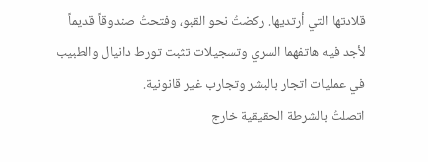قلادتها التي أرتديها. ركضتُ نحو القبو، وفتحتُ صندوقاً قديماً لأجد فيه هاتفهما السري وتسجيلات تثبت تورط دانيال والطبيب في عمليات اتجار بالبشر وتجارب غير قانونية.
اتصلتُ بالشرطة الحقيقية خارج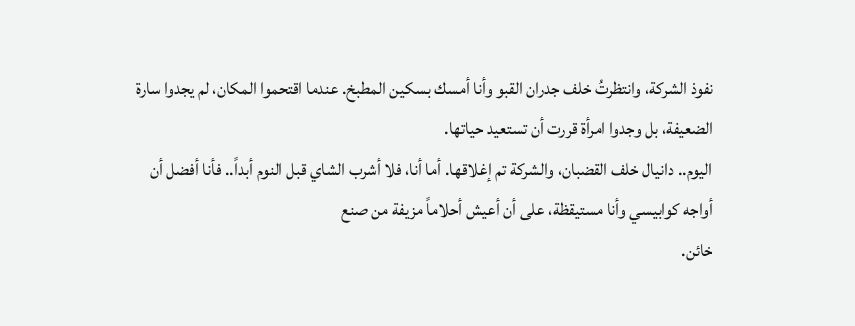نفوذ الشركة، وانتظرتُ خلف جدران القبو وأنا أمسك بسكين المطبخ. عندما اقتحموا المكان، لم يجدوا سارة الضعيفة، بل وجدوا امرأة قررت أن تستعيد حياتها.
اليوم.. دانيال خلف القضبان، والشركة تم إغلاقها. أما أنا، فلا أشرب الشاي قبل النوم أبداً.. فأنا أفضل أن أواجه كوابيسي وأنا مستيقظة، على أن أعيش أحلاماً مزيفة من صنع
خائن.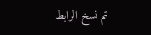تم نسخ الرابط